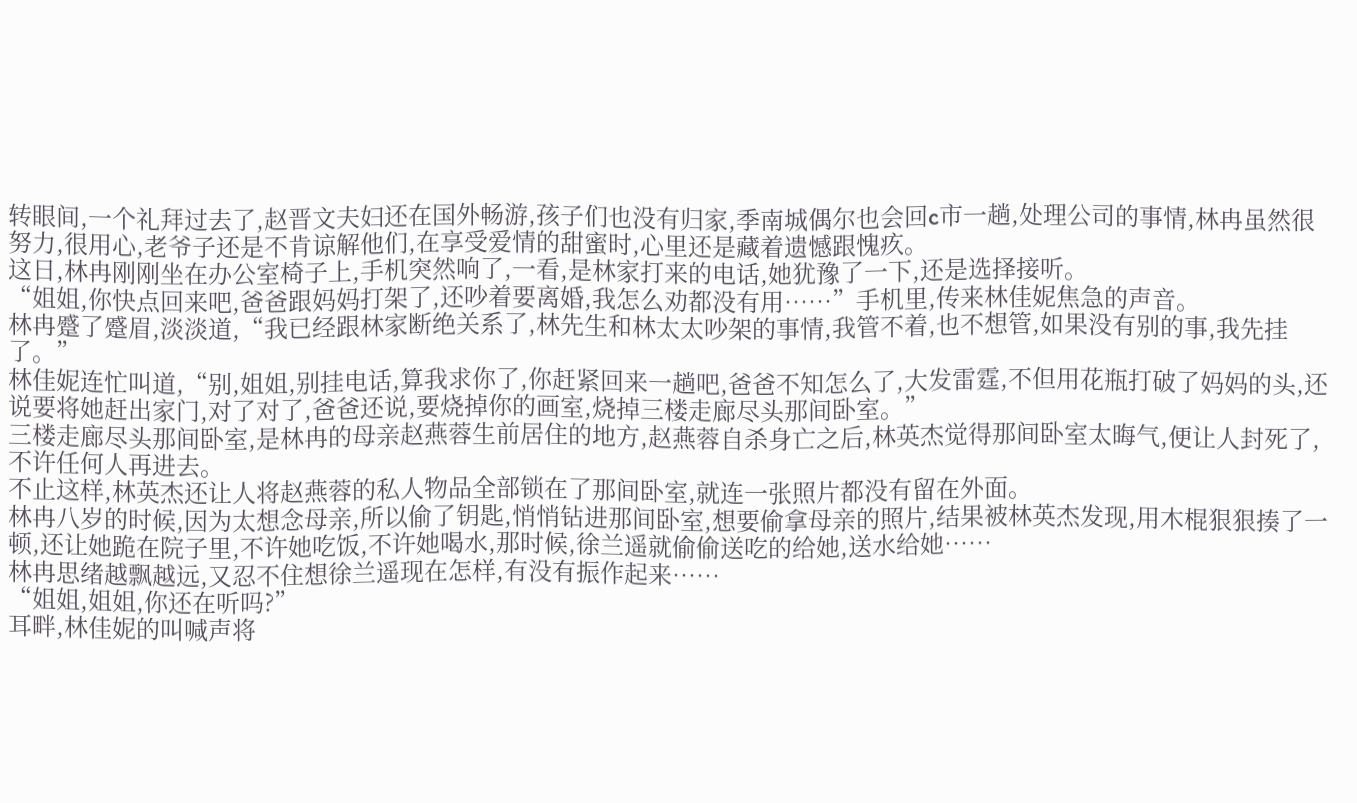转眼间,一个礼拜过去了,赵晋文夫妇还在国外畅游,孩子们也没有归家,季南城偶尔也会回c市一趟,处理公司的事情,林冉虽然很努力,很用心,老爷子还是不肯谅解他们,在享受爱情的甜蜜时,心里还是藏着遗憾跟愧疚。
这日,林冉刚刚坐在办公室椅子上,手机突然响了,一看,是林家打来的电话,她犹豫了一下,还是选择接听。
“姐姐,你快点回来吧,爸爸跟妈妈打架了,还吵着要离婚,我怎么劝都没有用……”手机里,传来林佳妮焦急的声音。
林冉蹙了蹙眉,淡淡道,“我已经跟林家断绝关系了,林先生和林太太吵架的事情,我管不着,也不想管,如果没有别的事,我先挂了。”
林佳妮连忙叫道,“别,姐姐,别挂电话,算我求你了,你赶紧回来一趟吧,爸爸不知怎么了,大发雷霆,不但用花瓶打破了妈妈的头,还说要将她赶出家门,对了对了,爸爸还说,要烧掉你的画室,烧掉三楼走廊尽头那间卧室。”
三楼走廊尽头那间卧室,是林冉的母亲赵燕蓉生前居住的地方,赵燕蓉自杀身亡之后,林英杰觉得那间卧室太晦气,便让人封死了,不许任何人再进去。
不止这样,林英杰还让人将赵燕蓉的私人物品全部锁在了那间卧室,就连一张照片都没有留在外面。
林冉八岁的时候,因为太想念母亲,所以偷了钥匙,悄悄钻进那间卧室,想要偷拿母亲的照片,结果被林英杰发现,用木棍狠狠揍了一顿,还让她跪在院子里,不许她吃饭,不许她喝水,那时候,徐兰遥就偷偷送吃的给她,送水给她……
林冉思绪越飘越远,又忍不住想徐兰遥现在怎样,有没有振作起来……
“姐姐,姐姐,你还在听吗?”
耳畔,林佳妮的叫喊声将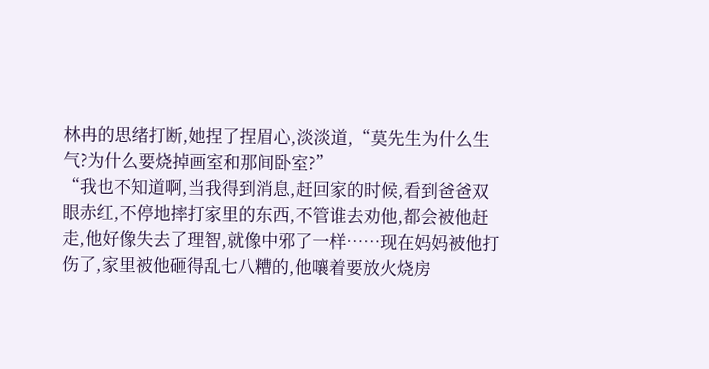林冉的思绪打断,她捏了捏眉心,淡淡道,“莫先生为什么生气?为什么要烧掉画室和那间卧室?”
“我也不知道啊,当我得到消息,赶回家的时候,看到爸爸双眼赤红,不停地摔打家里的东西,不管谁去劝他,都会被他赶走,他好像失去了理智,就像中邪了一样……现在妈妈被他打伤了,家里被他砸得乱七八糟的,他嚷着要放火烧房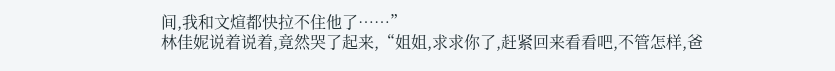间,我和文煊都快拉不住他了……”
林佳妮说着说着,竟然哭了起来,“姐姐,求求你了,赶紧回来看看吧,不管怎样,爸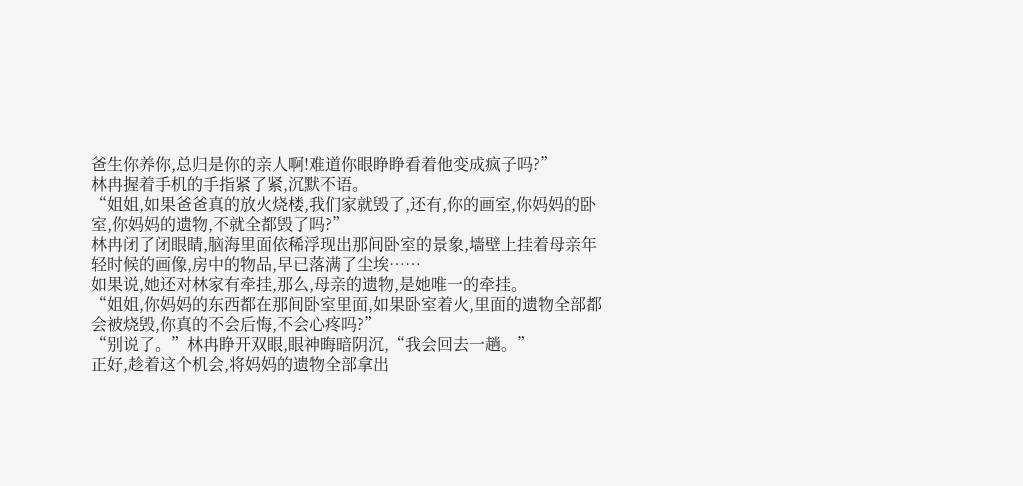爸生你养你,总归是你的亲人啊!难道你眼睁睁看着他变成疯子吗?”
林冉握着手机的手指紧了紧,沉默不语。
“姐姐,如果爸爸真的放火烧楼,我们家就毁了,还有,你的画室,你妈妈的卧室,你妈妈的遗物,不就全都毁了吗?”
林冉闭了闭眼睛,脑海里面依稀浮现出那间卧室的景象,墙壁上挂着母亲年轻时候的画像,房中的物品,早已落满了尘埃……
如果说,她还对林家有牵挂,那么,母亲的遗物,是她唯一的牵挂。
“姐姐,你妈妈的东西都在那间卧室里面,如果卧室着火,里面的遗物全部都会被烧毁,你真的不会后悔,不会心疼吗?”
“别说了。”林冉睁开双眼,眼神晦暗阴沉,“我会回去一趟。”
正好,趁着这个机会,将妈妈的遗物全部拿出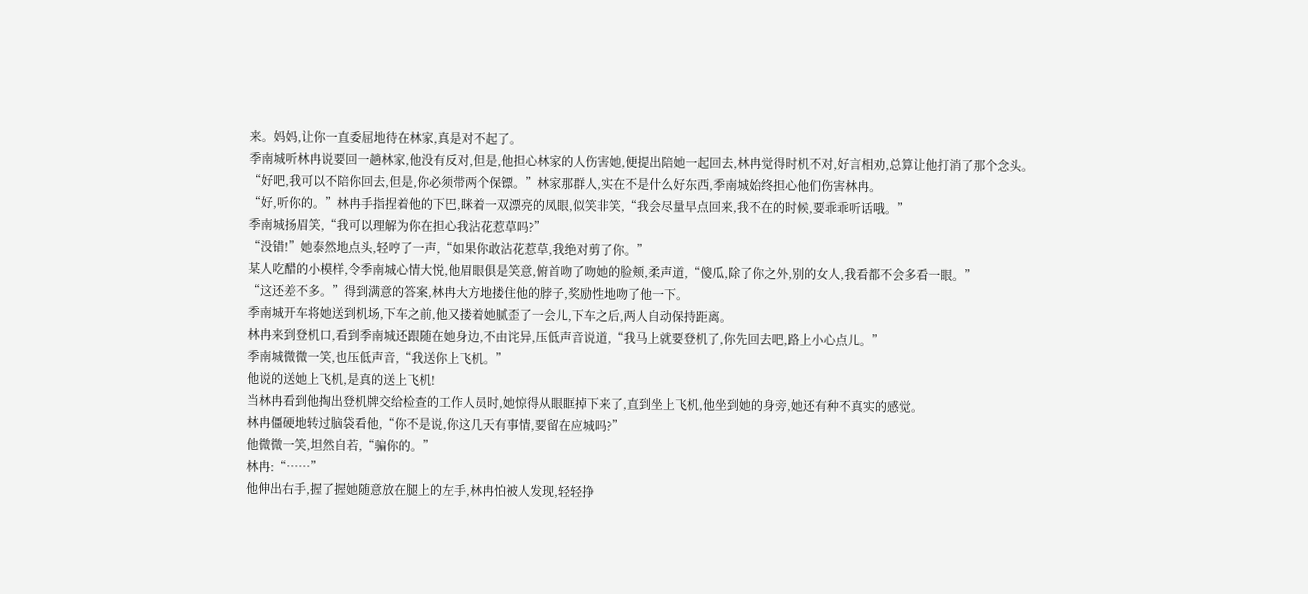来。妈妈,让你一直委屈地待在林家,真是对不起了。
季南城听林冉说要回一趟林家,他没有反对,但是,他担心林家的人伤害她,便提出陪她一起回去,林冉觉得时机不对,好言相劝,总算让他打消了那个念头。
“好吧,我可以不陪你回去,但是,你必须带两个保镖。”林家那群人,实在不是什么好东西,季南城始终担心他们伤害林冉。
“好,听你的。”林冉手指捏着他的下巴,眯着一双漂亮的凤眼,似笑非笑,“我会尽量早点回来,我不在的时候,要乖乖听话哦。”
季南城扬眉笑,“我可以理解为你在担心我沾花惹草吗?”
“没错!”她泰然地点头,轻哼了一声,“如果你敢沾花惹草,我绝对剪了你。”
某人吃醋的小模样,令季南城心情大悦,他眉眼俱是笑意,俯首吻了吻她的脸颊,柔声道,“傻瓜,除了你之外,别的女人,我看都不会多看一眼。”
“这还差不多。”得到满意的答案,林冉大方地搂住他的脖子,奖励性地吻了他一下。
季南城开车将她送到机场,下车之前,他又搂着她腻歪了一会儿,下车之后,两人自动保持距离。
林冉来到登机口,看到季南城还跟随在她身边,不由诧异,压低声音说道,“我马上就要登机了,你先回去吧,路上小心点儿。”
季南城微微一笑,也压低声音,“我送你上飞机。”
他说的送她上飞机,是真的送上飞机!
当林冉看到他掏出登机牌交给检查的工作人员时,她惊得从眼眶掉下来了,直到坐上飞机,他坐到她的身旁,她还有种不真实的感觉。
林冉僵硬地转过脑袋看他,“你不是说,你这几天有事情,要留在应城吗?”
他微微一笑,坦然自若,“骗你的。”
林冉:“……”
他伸出右手,握了握她随意放在腿上的左手,林冉怕被人发现,轻轻挣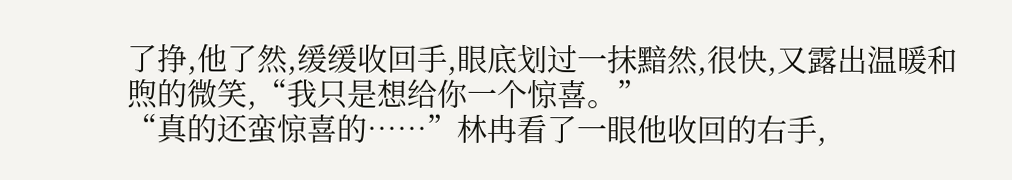了挣,他了然,缓缓收回手,眼底划过一抹黯然,很快,又露出温暖和煦的微笑,“我只是想给你一个惊喜。”
“真的还蛮惊喜的……”林冉看了一眼他收回的右手,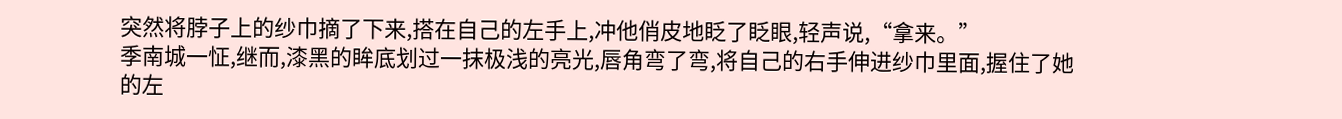突然将脖子上的纱巾摘了下来,搭在自己的左手上,冲他俏皮地眨了眨眼,轻声说,“拿来。”
季南城一怔,继而,漆黑的眸底划过一抹极浅的亮光,唇角弯了弯,将自己的右手伸进纱巾里面,握住了她的左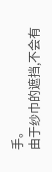手。
由于纱巾的遮挡,不会有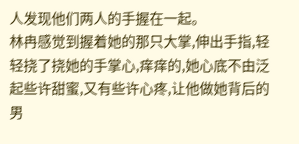人发现他们两人的手握在一起。
林冉感觉到握着她的那只大掌,伸出手指,轻轻挠了挠她的手掌心,痒痒的,她心底不由泛起些许甜蜜,又有些许心疼,让他做她背后的男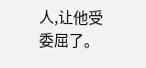人,让他受委屈了。